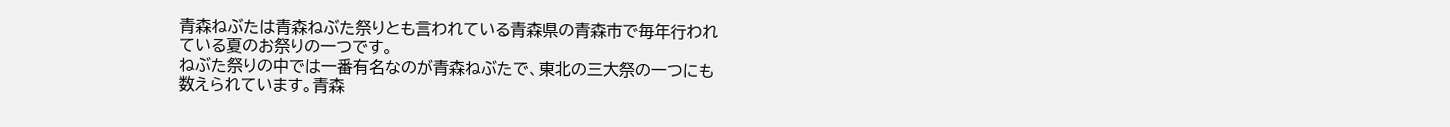青森ねぶたは青森ねぶた祭りとも言われている青森県の青森市で毎年行われ
ている夏のお祭りの一つです。
ねぶた祭りの中では一番有名なのが青森ねぶたで、東北の三大祭の一つにも
数えられています。青森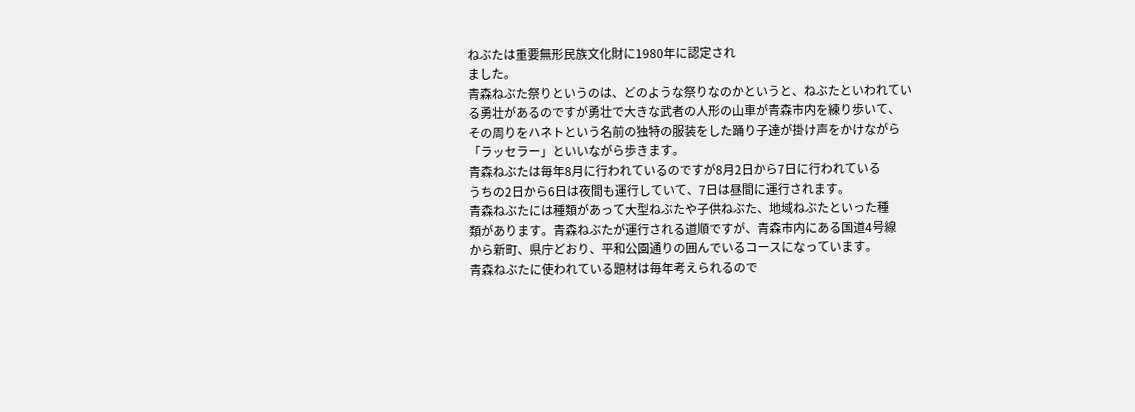ねぶたは重要無形民族文化財に1980年に認定され
ました。
青森ねぶた祭りというのは、どのような祭りなのかというと、ねぶたといわれてい
る勇壮があるのですが勇壮で大きな武者の人形の山車が青森市内を練り歩いて、
その周りをハネトという名前の独特の服装をした踊り子達が掛け声をかけながら
「ラッセラー」といいながら歩きます。
青森ねぶたは毎年8月に行われているのですが8月2日から7日に行われている
うちの2日から6日は夜間も運行していて、7日は昼間に運行されます。
青森ねぶたには種類があって大型ねぶたや子供ねぶた、地域ねぶたといった種
類があります。青森ねぶたが運行される道順ですが、青森市内にある国道4号線
から新町、県庁どおり、平和公園通りの囲んでいるコースになっています。
青森ねぶたに使われている題材は毎年考えられるので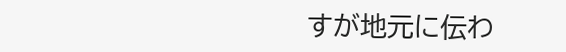すが地元に伝わ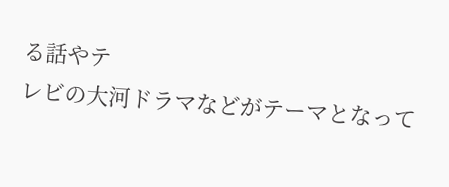る話やテ
レビの大河ドラマなどがテーマとなって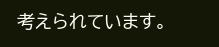考えられています。